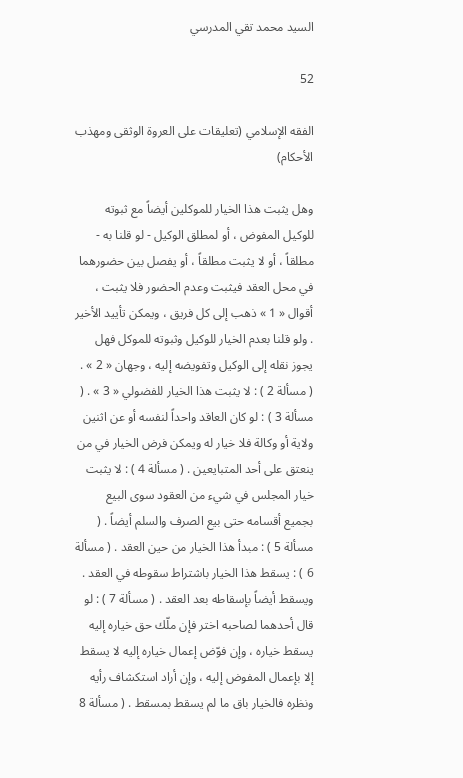السيد محمد تقي المدرسي

52

الفقه الإسلامي (تعليقات على العروة الوثقى ومهذب الأحكام)

وهل يثبت هذا الخيار للموكلين أيضاً مع ثبوته للوكيل المفوض ، أو لمطلق الوكيل - لو قلنا به - مطلقاً ، أو لا يثبت مطلقاً ، أو يفصل بين حضورهما في محل العقد فيثبت وعدم الحضور فلا يثبت ، أقوال « 1 » ذهب إلى كل فريق ، ويمكن تأييد الأخير . ولو قلنا بعدم الخيار للوكيل وثبوته للموكل فهل يجوز نقله إلى الوكيل وتفويضه إليه ، وجهان « 2 » . ( مسألة 2 ) : لا يثبت هذا الخيار للفضولي « 3 » . ( مسألة 3 ) : لو كان العاقد واحداً لنفسه أو عن اثنين ولاية أو وكالة فلا خيار له ويمكن فرض الخيار في من ينعتق على أحد المتبايعين . ( مسألة 4 ) : لا يثبت خيار المجلس في شيء من العقود سوى البيع بجميع أقسامه حتى بيع الصرف والسلم أيضاً . ( مسألة 5 ) : مبدأ هذا الخيار من حين العقد . ( مسألة 6 ) : يسقط هذا الخيار باشتراط سقوطه في العقد . ويسقط أيضاً بإسقاطه بعد العقد . ( مسألة 7 ) : لو قال أحدهما لصاحبه اختر فإن ملّك حق خياره إليه يسقط خياره ، وإن فوّض إعمال خياره إليه لا يسقط إلا بإعمال المفوض إليه ، وإن أراد استكشاف رأيه ونظره فالخيار باق ما لم يسقط بمسقط . ( مسألة 8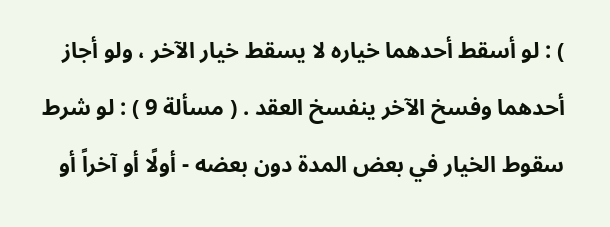) : لو أسقط أحدهما خياره لا يسقط خيار الآخر ، ولو أجاز أحدهما وفسخ الآخر ينفسخ العقد . ( مسألة 9 ) : لو شرط سقوط الخيار في بعض المدة دون بعضه - أولًا أو آخراً أو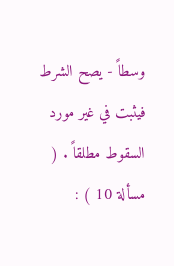وسطاً - يصح الشرط فيثبت في غير مورد السقوط مطلقاً . ( مسألة 10 ) :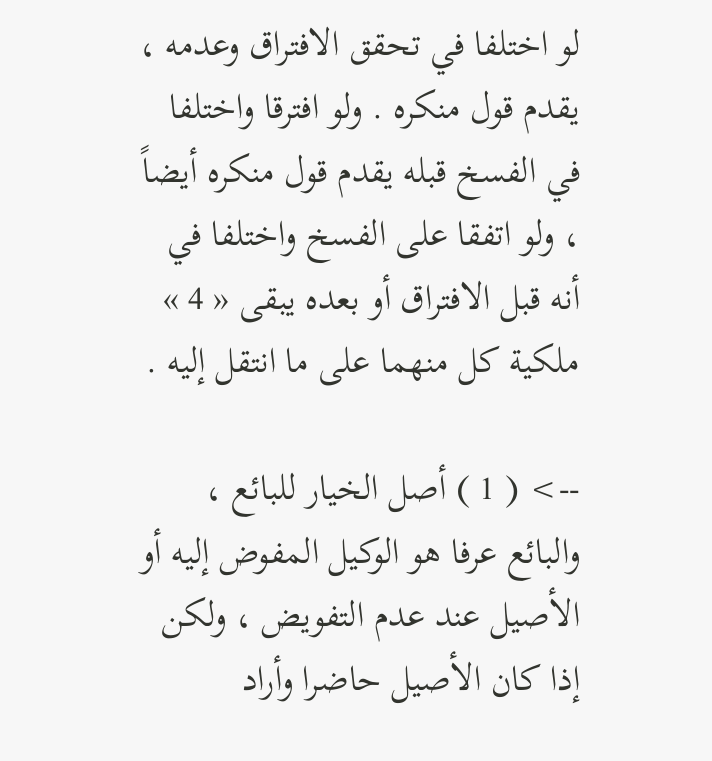لو اختلفا في تحقق الافتراق وعدمه ، يقدم قول منكره . ولو افترقا واختلفا في الفسخ قبله يقدم قول منكره أيضاً ، ولو اتفقا على الفسخ واختلفا في أنه قبل الافتراق أو بعده يبقى « 4 » ملكية كل منهما على ما انتقل إليه .

--> ( 1 ) أصل الخيار للبائع ، والبائع عرفا هو الوكيل المفوض إليه أو الأصيل عند عدم التفويض ، ولكن إذا كان الأصيل حاضرا وأراد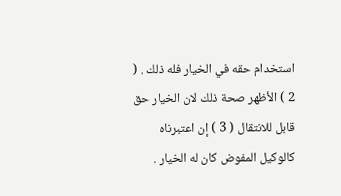استخدام حقه في الخيار فله ذلك . ( 2 ) الأظهر صحة ذلك لان الخيار حق قابل للانتقال ( 3 ) إن اعتبرناه كالوكيل المفوض كان له الخيار .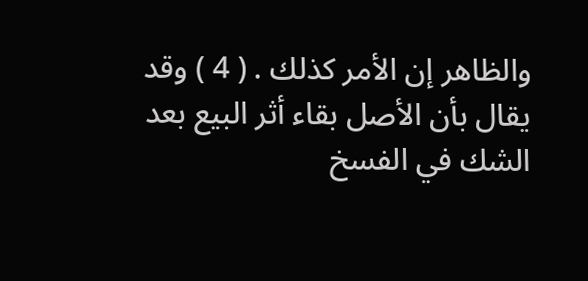والظاهر إن الأمر كذلك . ( 4 ) وقد يقال بأن الأصل بقاء أثر البيع بعد الشك في الفسخ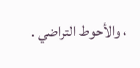، والأحوط التراضي .